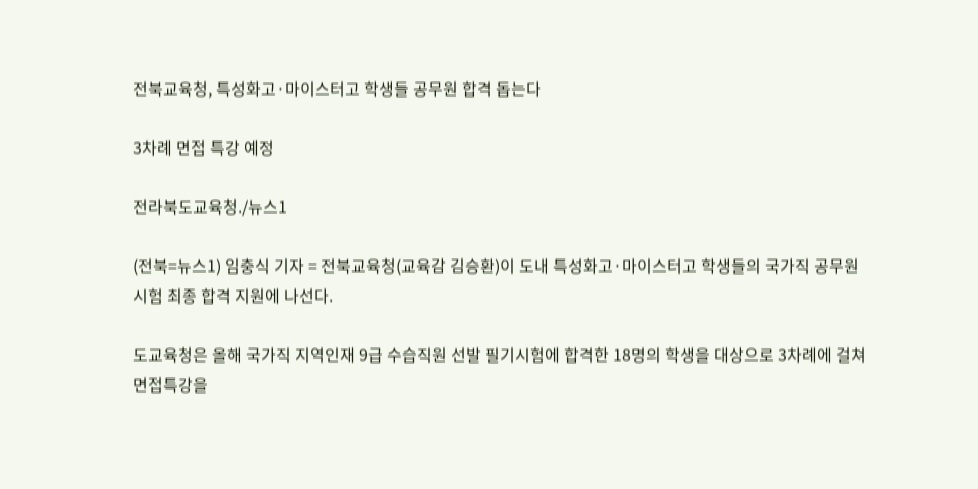전북교육청, 특성화고·마이스터고 학생들 공무원 합격 돕는다

3차례 면접 특강 예정

전라북도교육청./뉴스1

(전북=뉴스1) 임충식 기자 = 전북교육청(교육감 김승환)이 도내 특성화고·마이스터고 학생들의 국가직 공무원 시험 최종 합격 지원에 나선다.

도교육청은 올해 국가직 지역인재 9급 수습직원 선발 필기시험에 합격한 18명의 학생을 대상으로 3차례에 걸쳐 면접특강을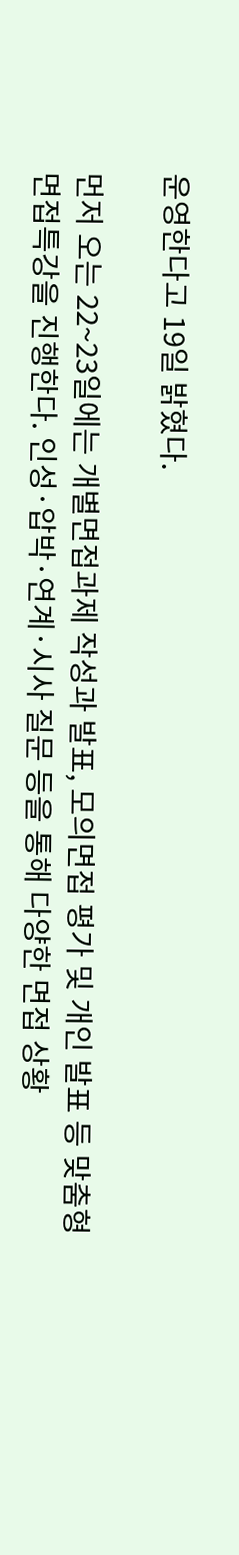운영한다고 19일 밝혔다.

먼저 오는 22~23일에는 개별면접과제 작성과 발표, 모의면접 평가 및 개인 발표 등 맞춤형 면접특강을 진행한다. 인성·압박·연계·시사 질문 등을 통해 다양한 면접 상황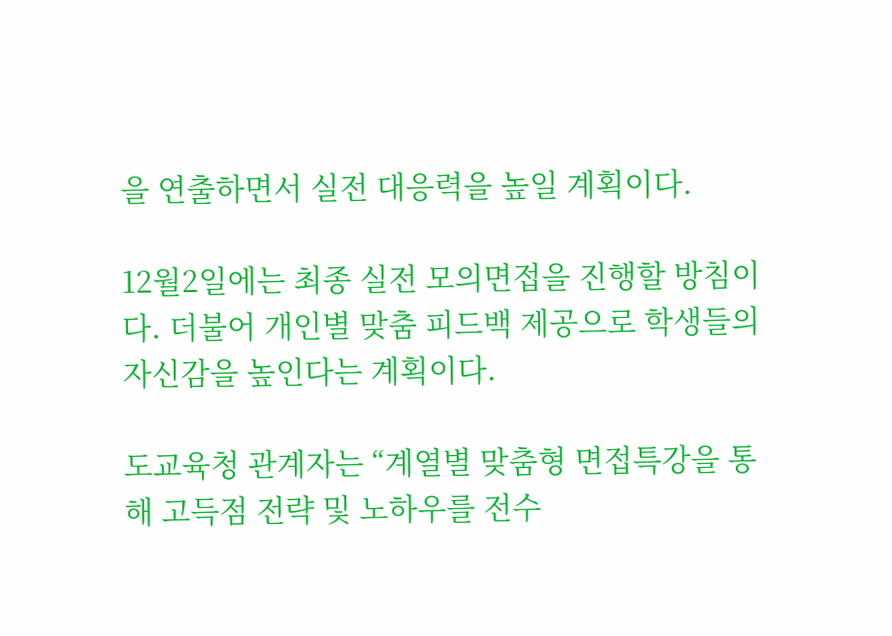을 연출하면서 실전 대응력을 높일 계획이다.

12월2일에는 최종 실전 모의면접을 진행할 방침이다. 더불어 개인별 맞춤 피드백 제공으로 학생들의 자신감을 높인다는 계획이다.

도교육청 관계자는 “계열별 맞춤형 면접특강을 통해 고득점 전략 및 노하우를 전수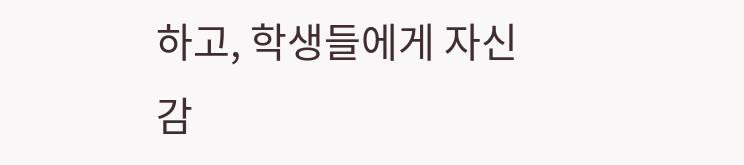하고, 학생들에게 자신감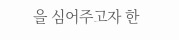을 심어주고자 한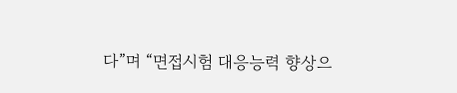다”며 “면접시험 대응능력 향상으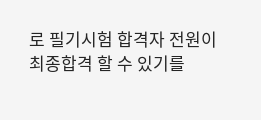로 필기시험 합격자 전원이 최종합격 할 수 있기를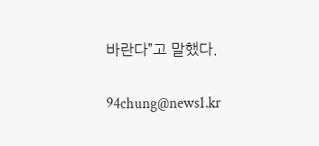바란다”고 말했다.

94chung@news1.kr